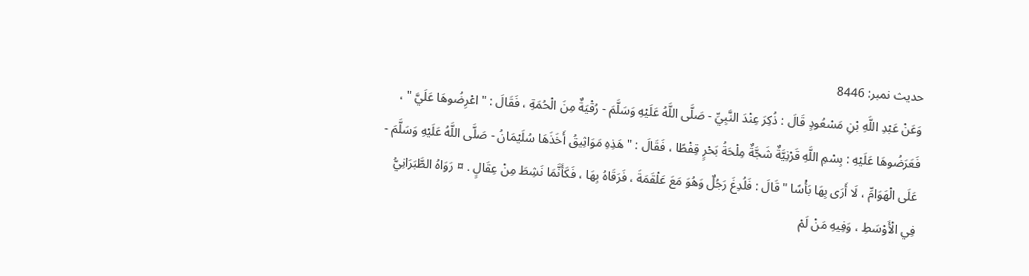حدیث نمبر: 8446
وَعَنْ عَبْدِ اللَّهِ بْنِ مَسْعُودٍ قَالَ : ذُكِرَ عِنْدَ النَّبِيِّ - صَلَّى اللَّهُ عَلَيْهِ وَسَلَّمَ - رُقْيَةٌ مِنَ الْحُمَةِ ، فَقَالَ : " اعْرِضُوهَا عَلَيَّ " ، فَعَرَضُوهَا عَلَيْهِ : بِسْمِ اللَّهِ قَرْنِيَّةٌ شَجَّةٌ مِلْحَةُ بَحْرٍ قِفْطًا ، فَقَالَ : " هَذِهِ مَوَاثِيقُ أَخَذَهَا سُلَيْمَانُ - صَلَّى اللَّهُ عَلَيْهِ وَسَلَّمَ - عَلَى الْهَوَامِّ ، لَا أَرَى بِهَا بَأْسًا " قَالَ : فَلُدِغَ رَجُلٌ وَهُوَ مَعَ عَلْقَمَةَ ، فَرَقَاهُ بِهَا ، فَكَأَنَّمَا نَشِطَ مِنْ عِقَالٍ . ¤ رَوَاهُ الطَّبَرَانِيُّ فِي الْأَوْسَطِ ، وَفِيهِ مَنْ لَمْ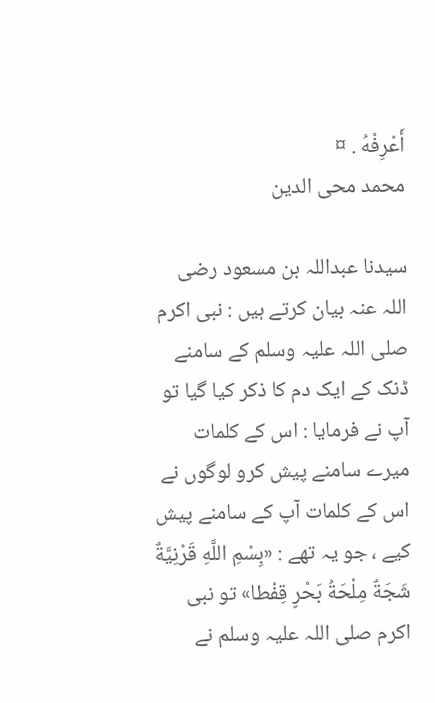أَعْرِفْهُ . ¤
محمد محی الدین

سیدنا عبداللہ بن مسعود رضی اللہ عنہ بیان کرتے ہیں : نبی اکرم صلی اللہ علیہ وسلم کے سامنے ڈنک کے ایک دم کا ذکر کیا گیا تو آپ نے فرمایا : اس کے کلمات میرے سامنے پیش کرو لوگوں نے اس کے کلمات آپ کے سامنے پیش کیے ، جو یہ تھے : «بِسْمِ اللَّهِ قَرْنِيَّةٌ شَجَةٌ مِلْحَةُ بَحْرٍ قِفْطا» تو نبی اکرم صلی اللہ علیہ وسلم نے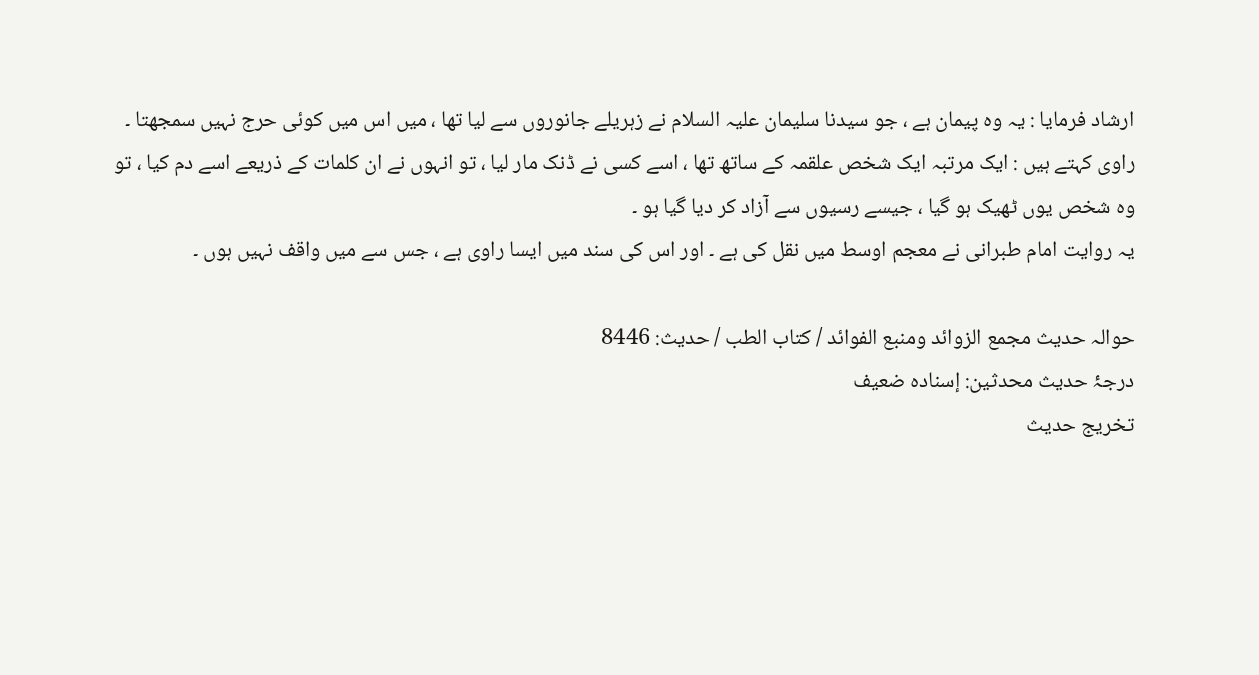ارشاد فرمایا : یہ وہ پیمان ہے ، جو سیدنا سلیمان علیہ السلام نے زہریلے جانوروں سے لیا تھا ، میں اس میں کوئی حرج نہیں سمجھتا ۔
راوی کہتے ہیں : ایک مرتبہ ایک شخص علقمہ کے ساتھ تھا ، اسے کسی نے ڈنک مار لیا ، تو انہوں نے ان کلمات کے ذریعے اسے دم کیا ، تو وہ شخص یوں ٹھیک ہو گیا ، جیسے رسیوں سے آزاد کر دیا گیا ہو ۔
یہ روایت امام طبرانی نے معجم اوسط میں نقل کی ہے ۔ اور اس کی سند میں ایسا راوی ہے ، جس سے میں واقف نہیں ہوں ۔

حوالہ حدیث مجمع الزوائد ومنبع الفوائد / كتاب الطب / حدیث: 8446
درجۂ حدیث محدثین: إسناده ضعیف
تخریج حدیث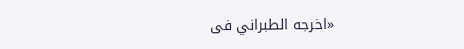«اخرجه الطبراني فى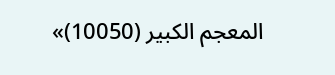المعجم الكبير (10050)»